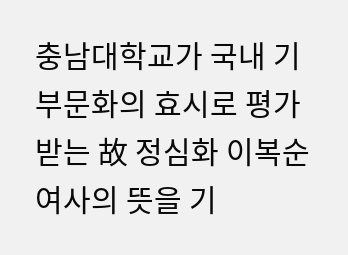충남대학교가 국내 기부문화의 효시로 평가받는 故 정심화 이복순 여사의 뜻을 기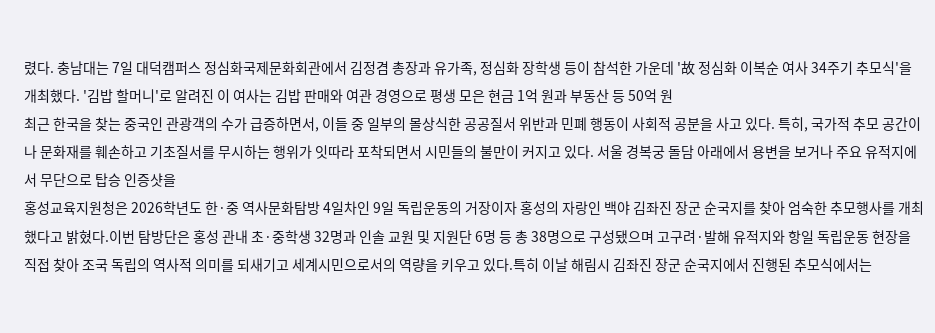렸다. 충남대는 7일 대덕캠퍼스 정심화국제문화회관에서 김정겸 총장과 유가족, 정심화 장학생 등이 참석한 가운데 '故 정심화 이복순 여사 34주기 추모식'을 개최했다. '김밥 할머니'로 알려진 이 여사는 김밥 판매와 여관 경영으로 평생 모은 현금 1억 원과 부동산 등 50억 원
최근 한국을 찾는 중국인 관광객의 수가 급증하면서, 이들 중 일부의 몰상식한 공공질서 위반과 민폐 행동이 사회적 공분을 사고 있다. 특히, 국가적 추모 공간이나 문화재를 훼손하고 기초질서를 무시하는 행위가 잇따라 포착되면서 시민들의 불만이 커지고 있다. 서울 경복궁 돌담 아래에서 용변을 보거나 주요 유적지에서 무단으로 탑승 인증샷을
홍성교육지원청은 2026학년도 한·중 역사문화탐방 4일차인 9일 독립운동의 거장이자 홍성의 자랑인 백야 김좌진 장군 순국지를 찾아 엄숙한 추모행사를 개최했다고 밝혔다.이번 탐방단은 홍성 관내 초·중학생 32명과 인솔 교원 및 지원단 6명 등 총 38명으로 구성됐으며 고구려·발해 유적지와 항일 독립운동 현장을 직접 찾아 조국 독립의 역사적 의미를 되새기고 세계시민으로서의 역량을 키우고 있다.특히 이날 해림시 김좌진 장군 순국지에서 진행된 추모식에서는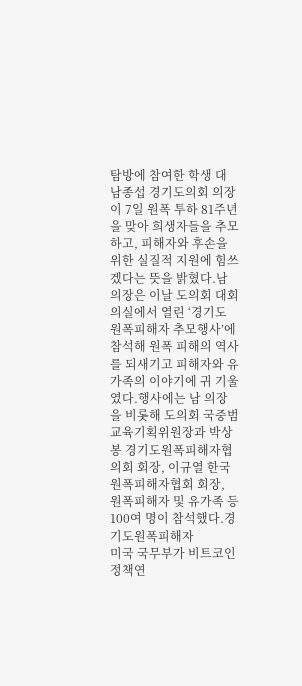탐방에 참여한 학생 대
남종섭 경기도의회 의장이 7일 원폭 투하 81주년을 맞아 희생자들을 추모하고, 피해자와 후손을 위한 실질적 지원에 힘쓰겠다는 뜻을 밝혔다.남 의장은 이날 도의회 대회의실에서 열린 ‘경기도 원폭피해자 추모행사’에 참석해 원폭 피해의 역사를 되새기고 피해자와 유가족의 이야기에 귀 기울였다.행사에는 남 의장을 비롯해 도의회 국중범 교육기획위원장과 박상봉 경기도원폭피해자협의회 회장, 이규열 한국원폭피해자협회 회장, 원폭피해자 및 유가족 등 100여 명이 참석했다.경기도원폭피해자
미국 국무부가 비트코인정책연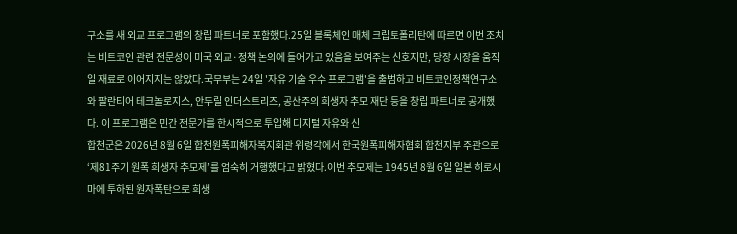구소를 새 외교 프로그램의 창립 파트너로 포함했다.25일 블록체인 매체 크립토폴리탄에 따르면 이번 조치는 비트코인 관련 전문성이 미국 외교·정책 논의에 들어가고 있음을 보여주는 신호지만, 당장 시장을 움직일 재료로 이어지지는 않았다.국무부는 24일 '자유 기술 우수 프로그램'을 출범하고 비트코인정책연구소와 팔란티어 테크놀로지스, 안두릴 인더스트리즈, 공산주의 희생자 추모 재단 등을 창립 파트너로 공개했다. 이 프로그램은 민간 전문가를 한시적으로 투입해 디지털 자유와 신
합천군은 2026년 8월 6일 합천원폭피해자복지회관 위령각에서 한국원폭피해자협회 합천지부 주관으로 ‘제81주기 원폭 희생자 추모제’를 엄숙히 거행했다고 밝혔다.이번 추모제는 1945년 8월 6일 일본 히로시마에 투하된 원자폭탄으로 희생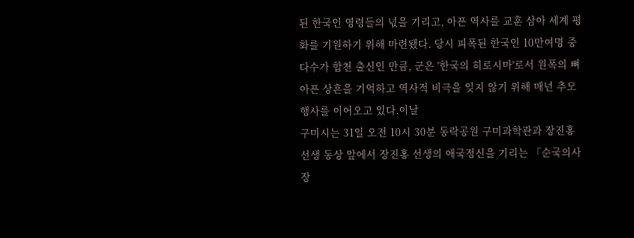된 한국인 영령들의 넋을 기리고, 아픈 역사를 교훈 삼아 세계 평화를 기원하기 위해 마련됐다. 당시 피폭된 한국인 10만여명 중 다수가 합천 출신인 만큼, 군은 '한국의 히로시마'로서 원폭의 뼈아픈 상흔을 기억하고 역사적 비극을 잊지 않기 위해 매년 추모 행사를 이어오고 있다.이날
구미시는 31일 오전 10시 30분 동락공원 구미과학관과 장진홍 선생 동상 앞에서 장진홍 선생의 애국정신을 기리는 「순국의사 장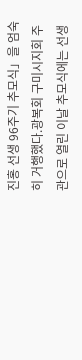진홍 선생 96주기 추모식」을 엄숙히 거행했다.광복회 구미시지회 주관으로 열린 이날 추모식에는 선생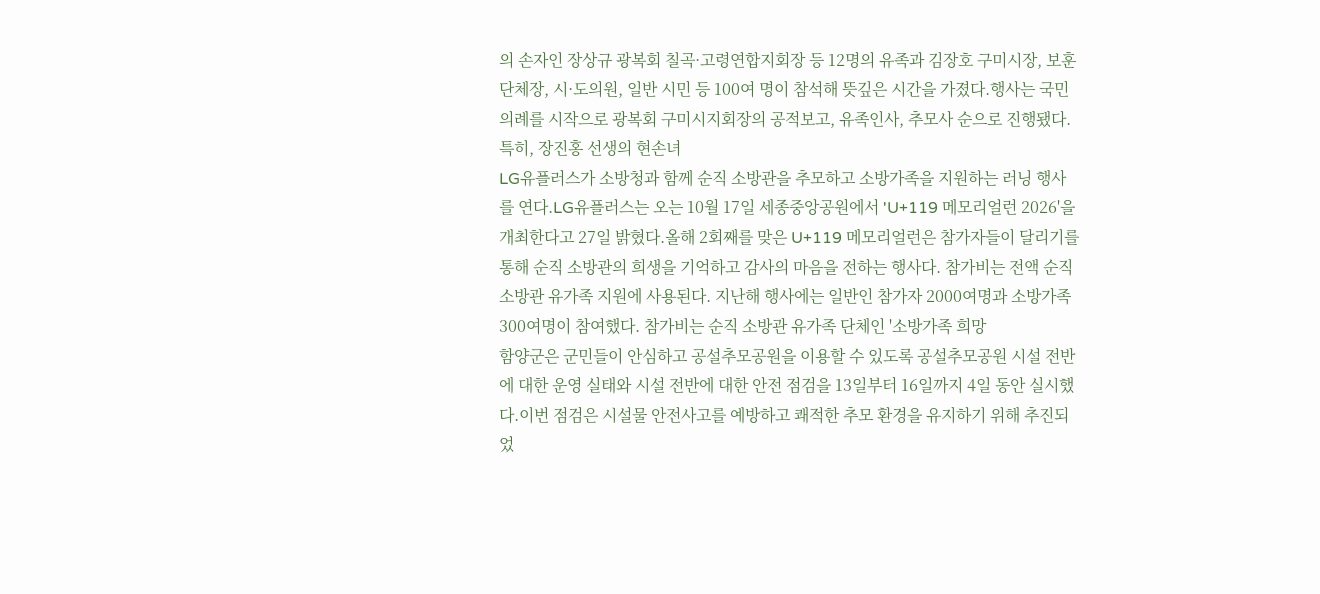의 손자인 장상규 광복회 칠곡·고령연합지회장 등 12명의 유족과 김장호 구미시장, 보훈단체장, 시·도의원, 일반 시민 등 100여 명이 참석해 뜻깊은 시간을 가졌다.행사는 국민의례를 시작으로 광복회 구미시지회장의 공적보고, 유족인사, 추모사 순으로 진행됐다. 특히, 장진홍 선생의 현손녀
LG유플러스가 소방청과 함께 순직 소방관을 추모하고 소방가족을 지원하는 러닝 행사를 연다.LG유플러스는 오는 10월 17일 세종중앙공원에서 'U+119 메모리얼런 2026'을 개최한다고 27일 밝혔다.올해 2회째를 맞은 U+119 메모리얼런은 참가자들이 달리기를 통해 순직 소방관의 희생을 기억하고 감사의 마음을 전하는 행사다. 참가비는 전액 순직 소방관 유가족 지원에 사용된다. 지난해 행사에는 일반인 참가자 2000여명과 소방가족 300여명이 참여했다. 참가비는 순직 소방관 유가족 단체인 '소방가족 희망
함양군은 군민들이 안심하고 공설추모공원을 이용할 수 있도록 공설추모공원 시설 전반에 대한 운영 실태와 시설 전반에 대한 안전 점검을 13일부터 16일까지 4일 동안 실시했다.이번 점검은 시설물 안전사고를 예방하고 쾌적한 추모 환경을 유지하기 위해 추진되었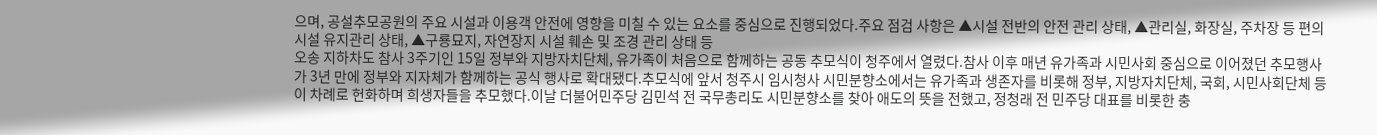으며, 공설추모공원의 주요 시설과 이용객 안전에 영향을 미칠 수 있는 요소를 중심으로 진행되었다.주요 점검 사항은 ▲시설 전반의 안전 관리 상태, ▲관리실, 화장실, 주차장 등 편의 시설 유지관리 상태, ▲구룡묘지, 자연장지 시설 훼손 및 조경 관리 상태 등
오송 지하차도 참사 3주기인 15일 정부와 지방자치단체, 유가족이 처음으로 함께하는 공동 추모식이 청주에서 열렸다.참사 이후 매년 유가족과 시민사회 중심으로 이어졌던 추모행사가 3년 만에 정부와 지자체가 함께하는 공식 행사로 확대됐다.추모식에 앞서 청주시 임시청사 시민분향소에서는 유가족과 생존자를 비롯해 정부, 지방자치단체, 국회, 시민사회단체 등이 차례로 헌화하며 희생자들을 추모했다.이날 더불어민주당 김민석 전 국무총리도 시민분향소를 찾아 애도의 뜻을 전했고, 정청래 전 민주당 대표를 비롯한 충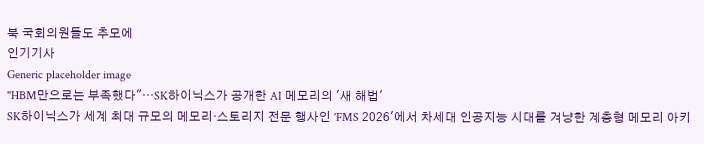북 국회의원들도 추모에
인기기사
Generic placeholder image
"HBM만으로는 부족했다"…SK하이닉스가 공개한 AI 메모리의 '새 해법'
SK하이닉스가 세계 최대 규모의 메모리·스토리지 전문 행사인 'FMS 2026'에서 차세대 인공지능 시대를 겨냥한 계층형 메모리 아키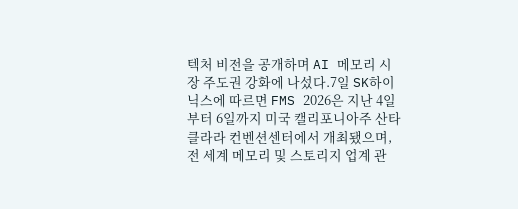텍처 비전을 공개하며 AI 메모리 시장 주도권 강화에 나섰다.7일 SK하이닉스에 따르면 FMS 2026은 지난 4일부터 6일까지 미국 캘리포니아주 산타클라라 컨벤션센터에서 개최됐으며, 전 세계 메모리 및 스토리지 업계 관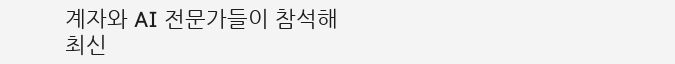계자와 AI 전문가들이 참석해 최신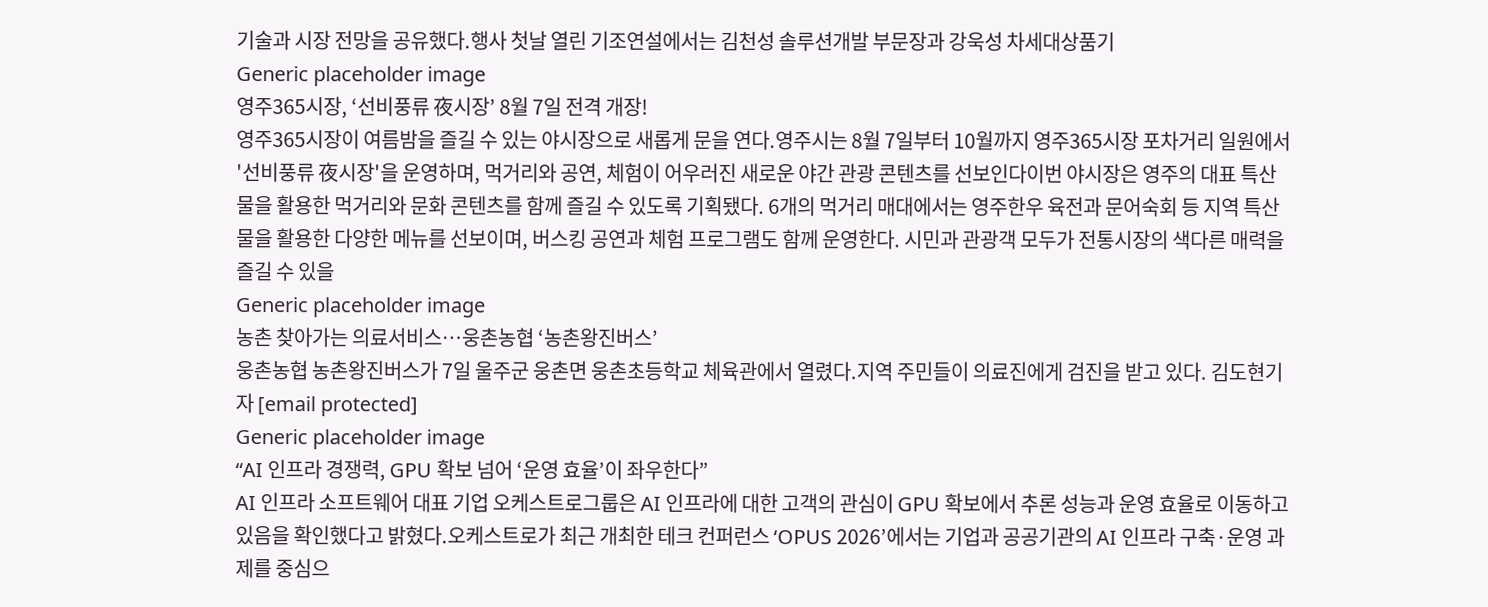기술과 시장 전망을 공유했다.행사 첫날 열린 기조연설에서는 김천성 솔루션개발 부문장과 강욱성 차세대상품기
Generic placeholder image
영주365시장, ‘선비풍류 夜시장’ 8월 7일 전격 개장!
영주365시장이 여름밤을 즐길 수 있는 야시장으로 새롭게 문을 연다.영주시는 8월 7일부터 10월까지 영주365시장 포차거리 일원에서 '선비풍류 夜시장'을 운영하며, 먹거리와 공연, 체험이 어우러진 새로운 야간 관광 콘텐츠를 선보인다이번 야시장은 영주의 대표 특산물을 활용한 먹거리와 문화 콘텐츠를 함께 즐길 수 있도록 기획됐다. 6개의 먹거리 매대에서는 영주한우 육전과 문어숙회 등 지역 특산물을 활용한 다양한 메뉴를 선보이며, 버스킹 공연과 체험 프로그램도 함께 운영한다. 시민과 관광객 모두가 전통시장의 색다른 매력을 즐길 수 있을
Generic placeholder image
농촌 찾아가는 의료서비스…웅촌농협 ‘농촌왕진버스’
웅촌농협 농촌왕진버스가 7일 울주군 웅촌면 웅촌초등학교 체육관에서 열렸다.지역 주민들이 의료진에게 검진을 받고 있다. 김도현기자 [email protected]
Generic placeholder image
“AI 인프라 경쟁력, GPU 확보 넘어 ‘운영 효율’이 좌우한다”
AI 인프라 소프트웨어 대표 기업 오케스트로그룹은 AI 인프라에 대한 고객의 관심이 GPU 확보에서 추론 성능과 운영 효율로 이동하고 있음을 확인했다고 밝혔다.오케스트로가 최근 개최한 테크 컨퍼런스 ‘OPUS 2026’에서는 기업과 공공기관의 AI 인프라 구축·운영 과제를 중심으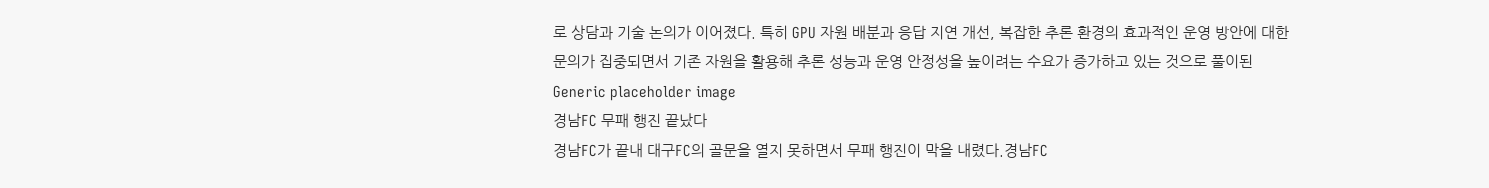로 상담과 기술 논의가 이어졌다. 특히 GPU 자원 배분과 응답 지연 개선, 복잡한 추론 환경의 효과적인 운영 방안에 대한 문의가 집중되면서 기존 자원을 활용해 추론 성능과 운영 안정성을 높이려는 수요가 증가하고 있는 것으로 풀이된
Generic placeholder image
경남FC 무패 행진 끝났다
경남FC가 끝내 대구FC의 골문을 열지 못하면서 무패 행진이 막을 내렸다.경남FC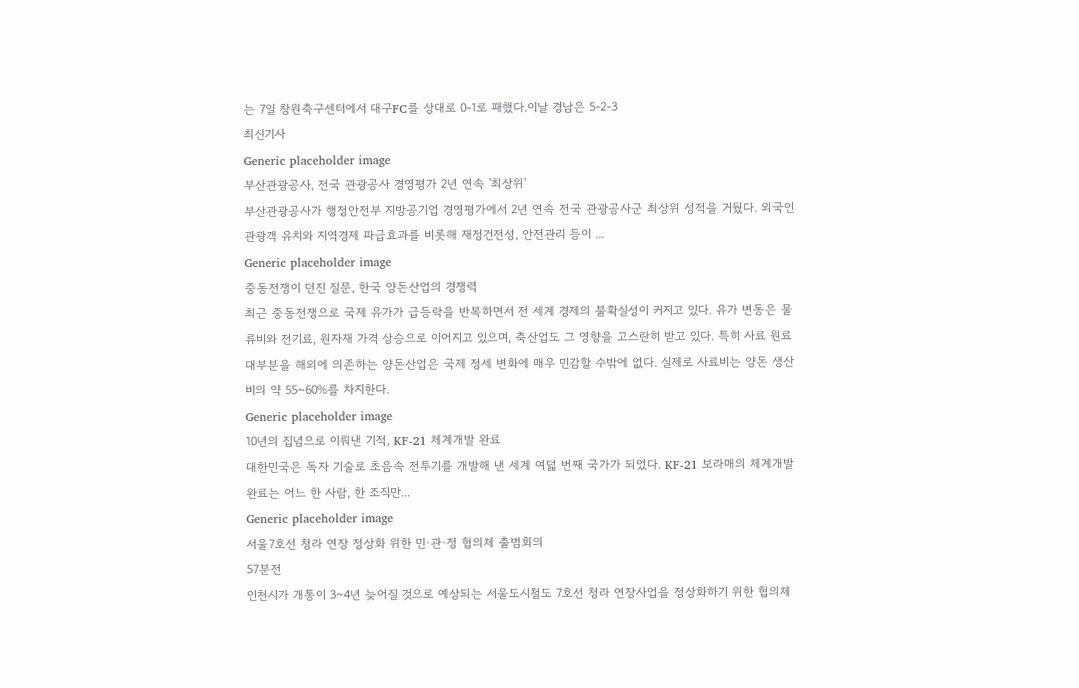는 7일 창원축구센터에서 대구FC를 상대로 0-1로 패했다.이날 경남은 5-2-3
최신기사
Generic placeholder image
부산관광공사, 전국 관광공사 경영평가 2년 연속 '최상위'
부산관광공사가 행정안전부 지방공기업 경영평가에서 2년 연속 전국 관광공사군 최상위 성적을 거뒀다. 외국인 관광객 유치와 지역경제 파급효과를 비롯해 재정건전성, 안전관리 등이 ...
Generic placeholder image
중동전쟁이 던진 질문, 한국 양돈산업의 경쟁력
최근 중동전쟁으로 국제 유가가 급등락을 반복하면서 전 세계 경제의 불확실성이 커지고 있다. 유가 변동은 물류비와 전기료, 원자재 가격 상승으로 이어지고 있으며, 축산업도 그 영향을 고스란히 받고 있다. 특히 사료 원료 대부분을 해외에 의존하는 양돈산업은 국제 정세 변화에 매우 민감할 수밖에 없다. 실제로 사료비는 양돈 생산비의 약 55~60%를 차지한다.
Generic placeholder image
10년의 집념으로 이뤄낸 기적, KF-21 체계개발 완료
대한민국은 독자 기술로 초음속 전투기를 개발해 낸 세계 여덟 번째 국가가 되었다. KF-21 보라매의 체계개발 완료는 어느 한 사람, 한 조직만...
Generic placeholder image
서울7호선 청라 연장 정상화 위한 민·관·정 협의체 출범회의
57분전
인천시가 개통이 3~4년 늦어질 것으로 예상되는 서울도시철도 7호선 청라 연장사업을 정상화하기 위한 협의체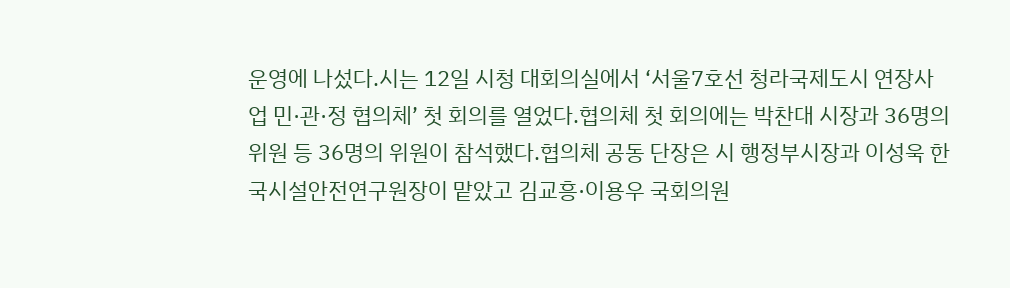운영에 나섰다.시는 12일 시청 대회의실에서 ‘서울7호선 청라국제도시 연장사업 민·관·정 협의체’ 첫 회의를 열었다.협의체 첫 회의에는 박찬대 시장과 36명의 위원 등 36명의 위원이 참석했다.협의체 공동 단장은 시 행정부시장과 이성욱 한국시설안전연구원장이 맡았고 김교흥·이용우 국회의원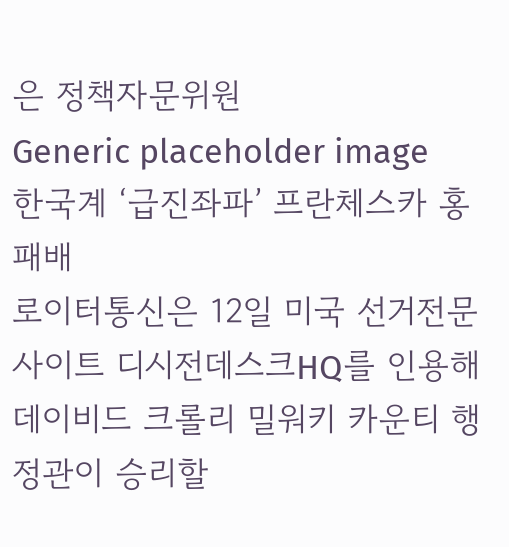은 정책자문위원
Generic placeholder image
한국계 ‘급진좌파’ 프란체스카 홍 패배
로이터통신은 12일 미국 선거전문사이트 디시전데스크HQ를 인용해 데이비드 크롤리 밀워키 카운티 행정관이 승리할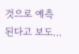것으로 예측된다고 보도...